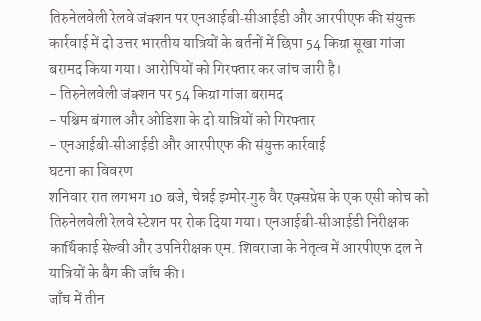तिरुनेलवेली रेलवे जंक्शन पर एनआईबी‑सीआईडी और आरपीएफ की संयुक्त कार्रवाई में दो उत्तर भारतीय यात्रियों के बर्तनों में छिपा 54 किग्रा सूखा गांजा बरामद किया गया। आरोपियों को गिरफ्तार कर जांच जारी है।
- तिरुनेलवेली जंक्शन पर 54 किग्रा गांजा बरामद
- पश्चिम बंगाल और ओडिशा के दो यात्रियों को गिरफ्तार
- एनआईबी‑सीआईडी और आरपीएफ की संयुक्त कार्रवाई
घटना का विवरण
शनिवार रात लगभग 10 बजे, चेन्नई इग्मोर‑गुरु वैर एक्सप्रेस के एक एसी कोच को तिरुनेलवेली रेलवे स्टेशन पर रोक दिया गया। एनआईबी‑सीआईडी निरीक्षक कार्थिकाई सेल्वी और उपनिरीक्षक एम. शिवराजा के नेतृत्व में आरपीएफ दल ने यात्रियों के बैग की जाँच की।
जाँच में तीन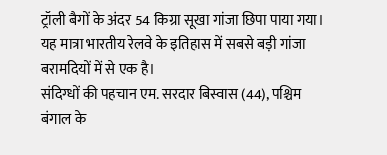ट्रॉली बैगों के अंदर 54 किग्रा सूखा गांजा छिपा पाया गया। यह मात्रा भारतीय रेलवे के इतिहास में सबसे बड़ी गांजा बरामदियों में से एक है।
संदिग्धों की पहचान एम. सरदार बिस्वास (44), पश्चिम बंगाल के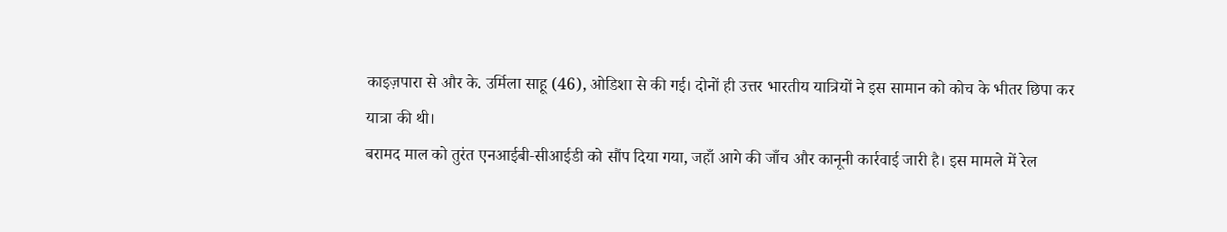काइज़पारा से और के. उर्मिला साहू (46), ओडिशा से की गई। दोनों ही उत्तर भारतीय यात्रियों ने इस सामान को कोच के भीतर छिपा कर यात्रा की थी।
बरामद माल को तुरंत एनआईबी‑सीआईडी को सौंप दिया गया, जहाँ आगे की जाँच और कानूनी कार्रवाई जारी है। इस मामले में रेल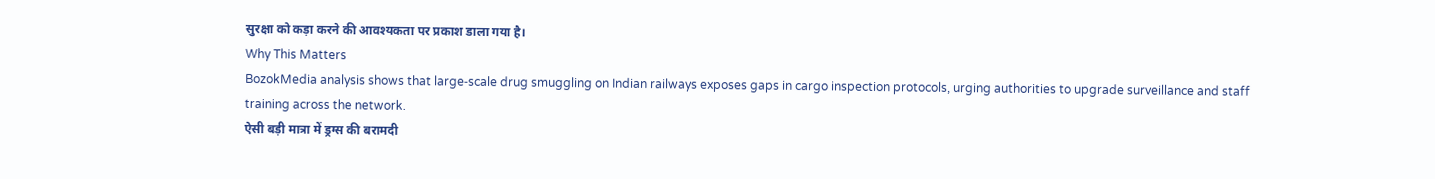सुरक्षा को कड़ा करने की आवश्यकता पर प्रकाश डाला गया है।
Why This Matters
BozokMedia analysis shows that large‑scale drug smuggling on Indian railways exposes gaps in cargo inspection protocols, urging authorities to upgrade surveillance and staff training across the network.
ऐसी बड़ी मात्रा में ड्रग्स की बरामदी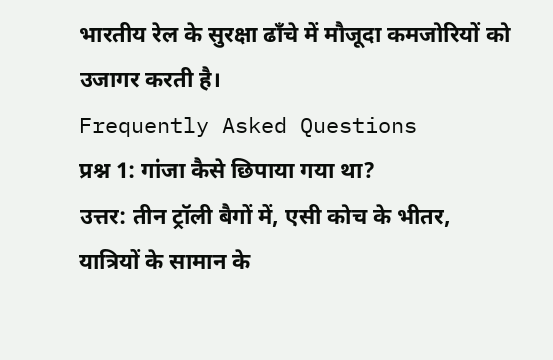भारतीय रेल के सुरक्षा ढाँचे में मौजूदा कमजोरियों को उजागर करती है।
Frequently Asked Questions
प्रश्न 1: गांजा कैसे छिपाया गया था?
उत्तर: तीन ट्रॉली बैगों में, एसी कोच के भीतर, यात्रियों के सामान के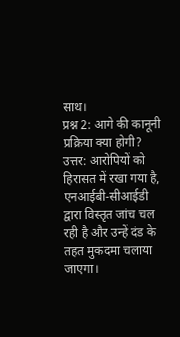साथ।
प्रश्न 2: आगे की कानूनी प्रक्रिया क्या होगी?
उत्तर: आरोपियों को हिरासत में रखा गया है, एनआईबी‑सीआईडी द्वारा विस्तृत जांच चल रही है और उन्हें दंड के तहत मुकदमा चलाया जाएगा।